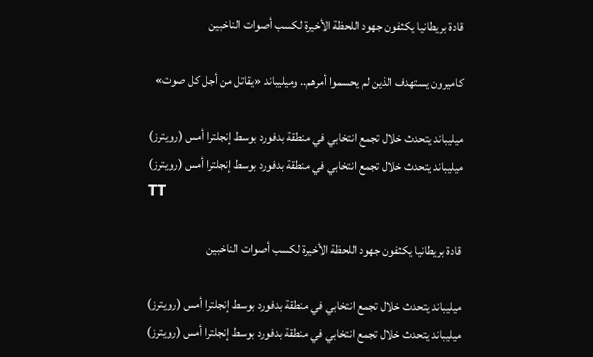قادة بريطانيا يكثفون جهود اللحظة الأخيرة لكسب أصوات الناخبين

كاميرون يستهدف الذين لم يحسموا أمرهم.. وميليباند «يقاتل من أجل كل صوت»

ميليباند يتحدث خلال تجمع انتخابي في منطقة بدفورد بوسط إنجلترا أمس (رويترز)
ميليباند يتحدث خلال تجمع انتخابي في منطقة بدفورد بوسط إنجلترا أمس (رويترز)
TT

قادة بريطانيا يكثفون جهود اللحظة الأخيرة لكسب أصوات الناخبين

ميليباند يتحدث خلال تجمع انتخابي في منطقة بدفورد بوسط إنجلترا أمس (رويترز)
ميليباند يتحدث خلال تجمع انتخابي في منطقة بدفورد بوسط إنجلترا أمس (رويترز)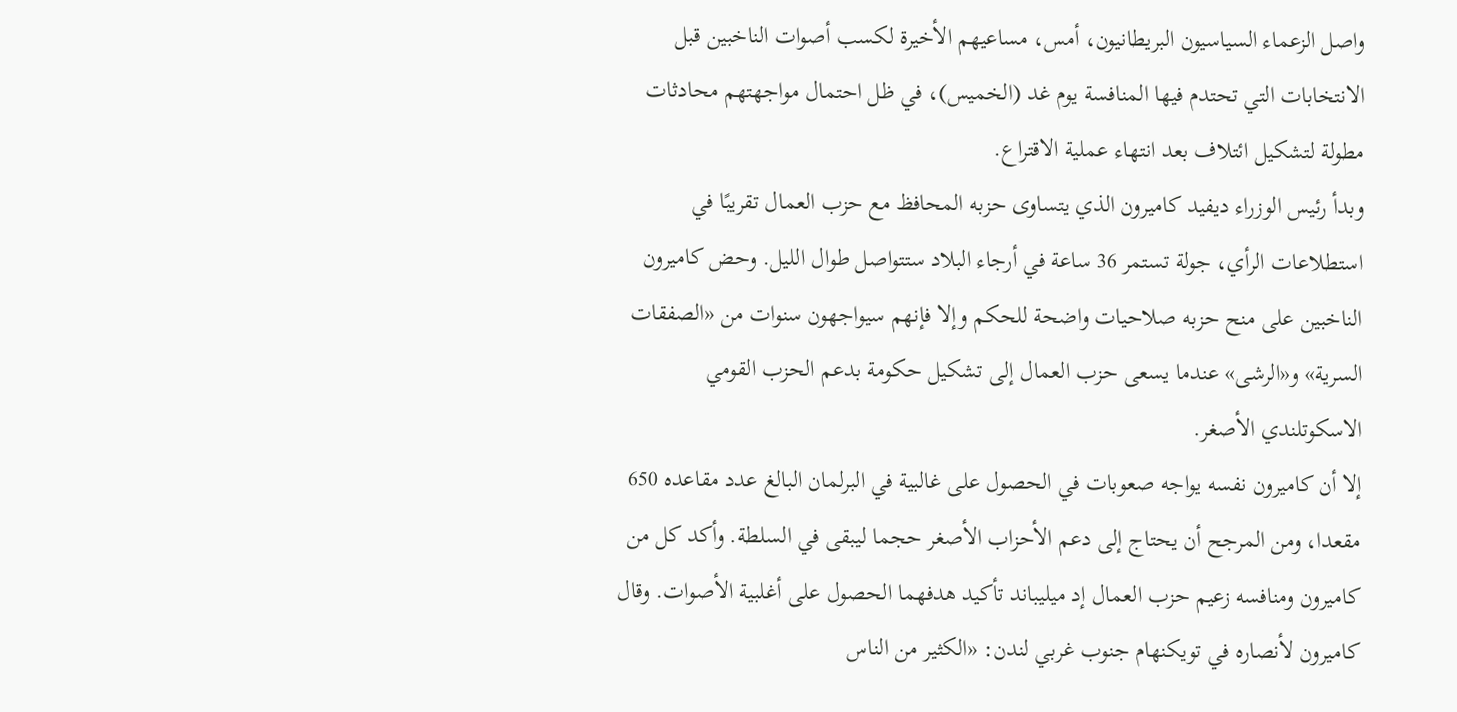واصل الزعماء السياسيون البريطانيون، أمس، مساعيهم الأخيرة لكسب أصوات الناخبين قبل الانتخابات التي تحتدم فيها المنافسة يوم غد (الخميس)، في ظل احتمال مواجهتهم محادثات مطولة لتشكيل ائتلاف بعد انتهاء عملية الاقتراع.
وبدأ رئيس الوزراء ديفيد كاميرون الذي يتساوى حزبه المحافظ مع حزب العمال تقريبًا في استطلاعات الرأي، جولة تستمر 36 ساعة في أرجاء البلاد ستتواصل طوال الليل. وحض كاميرون الناخبين على منح حزبه صلاحيات واضحة للحكم وإلا فإنهم سيواجهون سنوات من «الصفقات السرية» و«الرشى» عندما يسعى حزب العمال إلى تشكيل حكومة بدعم الحزب القومي الاسكوتلندي الأصغر.
إلا أن كاميرون نفسه يواجه صعوبات في الحصول على غالبية في البرلمان البالغ عدد مقاعده 650 مقعدا، ومن المرجح أن يحتاج إلى دعم الأحزاب الأصغر حجما ليبقى في السلطة. وأكد كل من كاميرون ومنافسه زعيم حزب العمال إد ميليباند تأكيد هدفهما الحصول على أغلبية الأصوات. وقال كاميرون لأنصاره في تويكنهام جنوب غربي لندن: «الكثير من الناس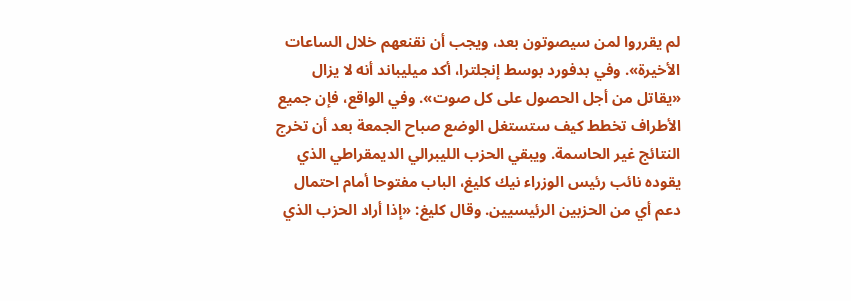لم يقرروا لمن سيصوتون بعد، ويجب أن نقنعهم خلال الساعات الأخيرة». وفي بدفورد بوسط إنجلترا، أكد ميليباند أنه لا يزال «يقاتل من أجل الحصول على كل صوت». وفي الواقع، فإن جميع الأطراف تخطط كيف ستستغل الوضع صباح الجمعة بعد أن تخرج النتائج غير الحاسمة. ويبقي الحزب الليبرالي الديمقراطي الذي يقوده نائب رئيس الوزراء نيك كليغ، الباب مفتوحا أمام احتمال دعم أي من الحزبين الرئيسيين. وقال كليغ: «إذا أراد الحزب الذي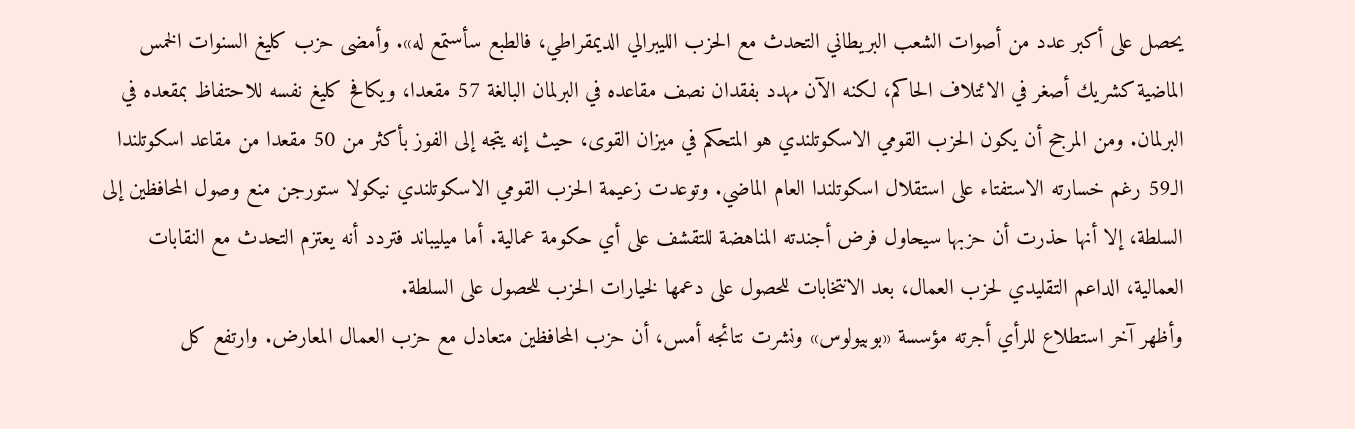يحصل على أكبر عدد من أصوات الشعب البريطاني التحدث مع الحزب الليبرالي الديمقراطي، فالطبع سأستمع له». وأمضى حزب كليغ السنوات الخمس الماضية كشريك أصغر في الائتلاف الحاكم، لكنه الآن مهدد بفقدان نصف مقاعده في البرلمان البالغة 57 مقعدا، ويكافح كليغ نفسه للاحتفاظ بمقعده في البرلمان. ومن المرجح أن يكون الحزب القومي الاسكوتلندي هو المتحكم في ميزان القوى، حيث إنه يتجه إلى الفوز بأكثر من 50 مقعدا من مقاعد اسكوتلندا الـ59 رغم خسارته الاستفتاء على استقلال اسكوتلندا العام الماضي. وتوعدت زعيمة الحزب القومي الاسكوتلندي نيكولا ستورجن منع وصول المحافظين إلى السلطة، إلا أنها حذرت أن حزبها سيحاول فرض أجندته المناهضة للتقشف على أي حكومة عمالية. أما ميليباند فتردد أنه يعتزم التحدث مع النقابات العمالية، الداعم التقليدي لحزب العمال، بعد الانتخابات للحصول على دعمها لخيارات الحزب للحصول على السلطة.
وأظهر آخر استطلاع للرأي أجرته مؤسسة «بوبيولوس» ونشرت نتائجه أمس، أن حزب المحافظين متعادل مع حزب العمال المعارض. وارتفع كل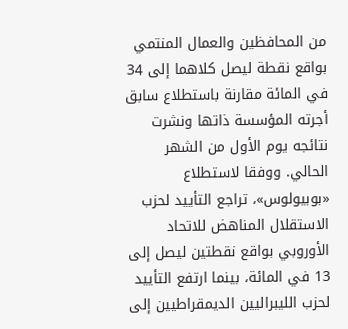من المحافظين والعمال المنتمي بواقع نقطة ليصل كلاهما إلى 34 في المائة مقارنة باستطلاع سابق أجرته المؤسسة ذاتها ونشرت نتائجه يوم الأول من الشهر الحالي. ووفقا لاستطلاع «بوبيولوس»، تراجع التأييد لحزب الاستقلال المناهض للاتحاد الأوروبي بواقع نقطتين ليصل إلى 13 في المائة، بينما ارتفع التأييد لحزب الليبراليين الديمقراطيين إلى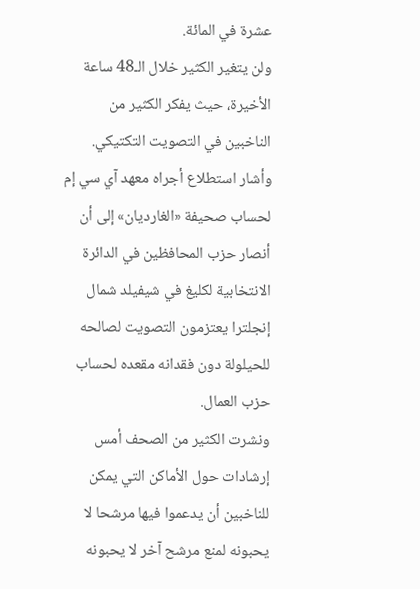عشرة في المائة.
ولن يتغير الكثير خلال الـ48 ساعة الأخيرة، حيث يفكر الكثير من الناخبين في التصويت التكتيكي. وأشار استطلاع أجراه معهد آي سي إم لحساب صحيفة «الغارديان» إلى أن أنصار حزب المحافظين في الدائرة الانتخابية لكليغ في شيفيلد شمال إنجلترا يعتزمون التصويت لصالحه للحيلولة دون فقدانه مقعده لحساب حزب العمال.
ونشرت الكثير من الصحف أمس إرشادات حول الأماكن التي يمكن للناخبين أن يدعموا فيها مرشحا لا يحبونه لمنع مرشح آخر لا يحبونه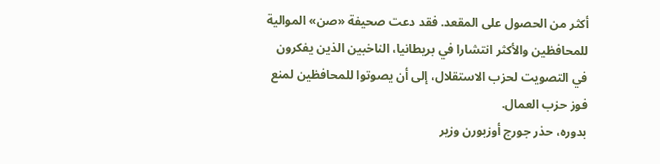أكثر من الحصول على المقعد. فقد دعت صحيفة «صن» الموالية للمحافظين والأكثر انتشارا في بريطانيا، الناخبين الذين يفكرون في التصويت لحزب الاستقلال، إلى أن يصوتوا للمحافظين لمنع فوز حزب العمال.
بدوره، حذر جورج أوزبورن وزير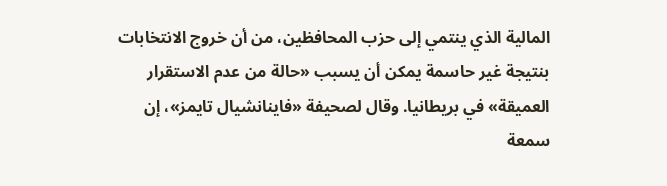المالية الذي ينتمي إلى حزب المحافظين، من أن خروج الانتخابات بنتيجة غير حاسمة يمكن أن يسبب «حالة من عدم الاستقرار العميقة» في بريطانيا. وقال لصحيفة «فاينانشيال تايمز»، إن سمعة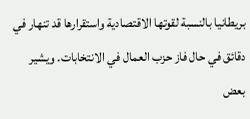بريطانيا بالنسبة لقوتها الاقتصادية واستقرارها قد تنهار في دقائق في حال فاز حزب العمال في الانتخابات. ويشير بعض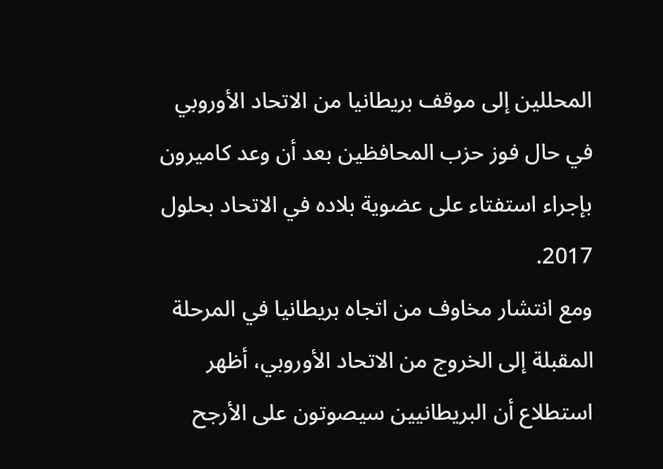المحللين إلى موقف بريطانيا من الاتحاد الأوروبي في حال فوز حزب المحافظين بعد أن وعد كاميرون بإجراء استفتاء على عضوية بلاده في الاتحاد بحلول 2017.
ومع انتشار مخاوف من اتجاه بريطانيا في المرحلة المقبلة إلى الخروج من الاتحاد الأوروبي، أظهر استطلاع أن البريطانيين سيصوتون على الأرجح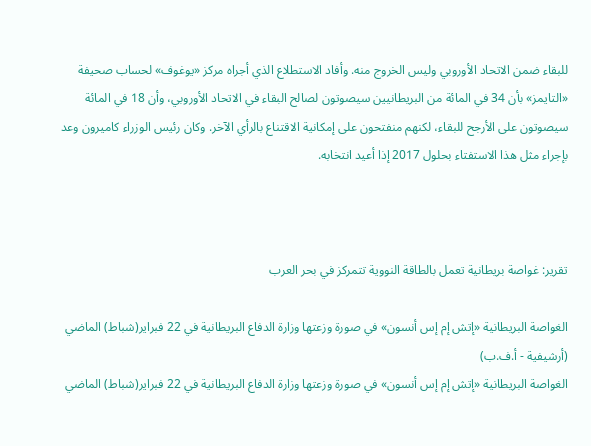للبقاء ضمن الاتحاد الأوروبي وليس الخروج منه. وأفاد الاستطلاع الذي أجراه مركز «يوغوف» لحساب صحيفة «التايمز» بأن 34 في المائة من البريطانيين سيصوتون لصالح البقاء في الاتحاد الأوروبي، وأن 18 في المائة سيصوتون على الأرجح للبقاء، لكنهم منفتحون على إمكانية الاقتناع بالرأي الآخر. وكان رئيس الوزراء كاميرون وعد بإجراء مثل هذا الاستفتاء بحلول 2017 إذا أعيد انتخابه.



تقرير: غواصة بريطانية تعمل بالطاقة النووية تتمركز في بحر العرب

الغواصة البريطانية «إتش إم إس أنسون» في صورة وزعتها وزارة الدفاع البريطانية في 22 فبراير(شباط) الماضي (أرشيفية - أ.ف.ب)
الغواصة البريطانية «إتش إم إس أنسون» في صورة وزعتها وزارة الدفاع البريطانية في 22 فبراير(شباط) الماضي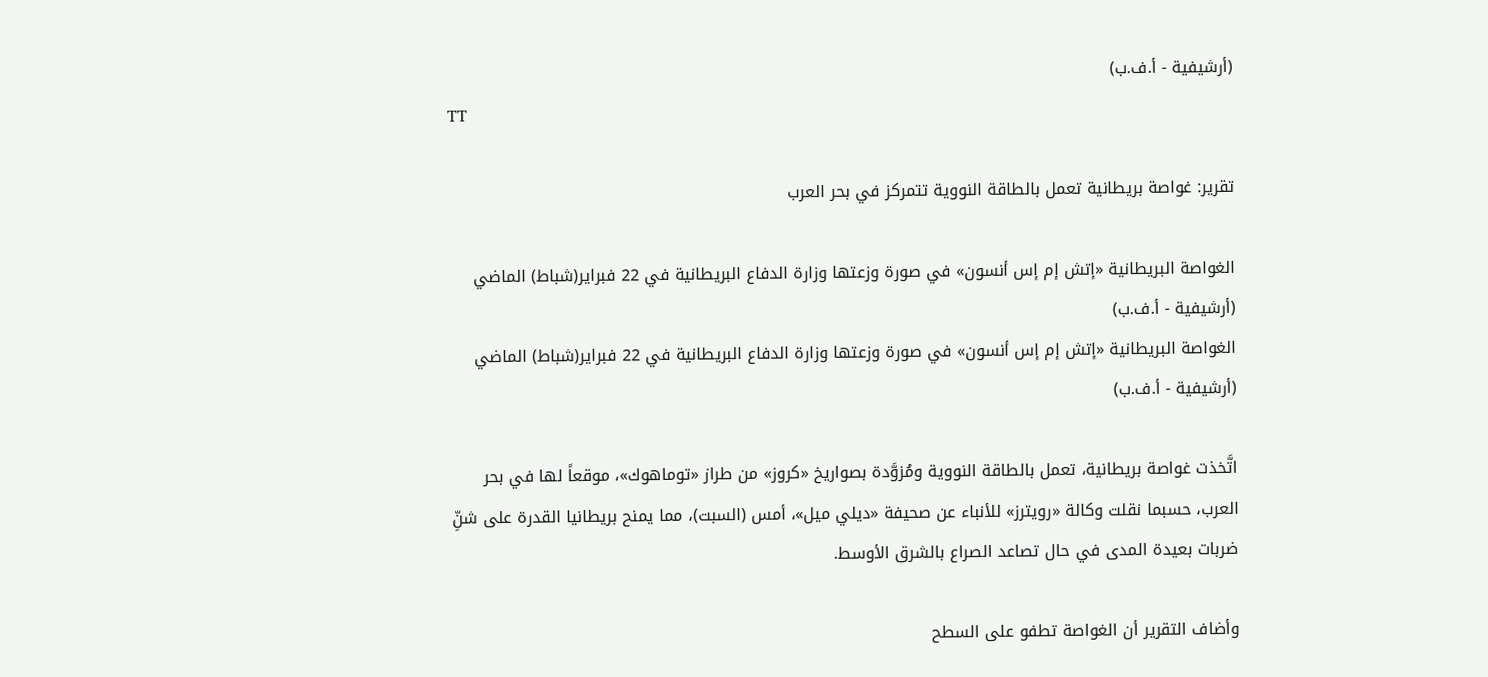(أرشيفية - أ.ف.ب)
TT

تقرير: غواصة بريطانية تعمل بالطاقة النووية تتمركز في بحر العرب

الغواصة البريطانية «إتش إم إس أنسون» في صورة وزعتها وزارة الدفاع البريطانية في 22 فبراير(شباط) الماضي (أرشيفية - أ.ف.ب)
الغواصة البريطانية «إتش إم إس أنسون» في صورة وزعتها وزارة الدفاع البريطانية في 22 فبراير(شباط) الماضي (أرشيفية - أ.ف.ب)

اتَّخذت غواصة بريطانية، تعمل بالطاقة النووية ومُزوَّدة بصواريخ «كروز» من طراز «توماهوك»، موقعاً لها في بحر العرب، حسبما نقلت وكالة «رويترز» للأنباء عن صحيفة «ديلي ميل»، أمس (السبت)، مما يمنح بريطانيا القدرة على شنِّ ضربات بعيدة المدى في حال تصاعد الصراع بالشرق الأوسط.

وأضاف التقرير أن الغواصة تطفو على السطح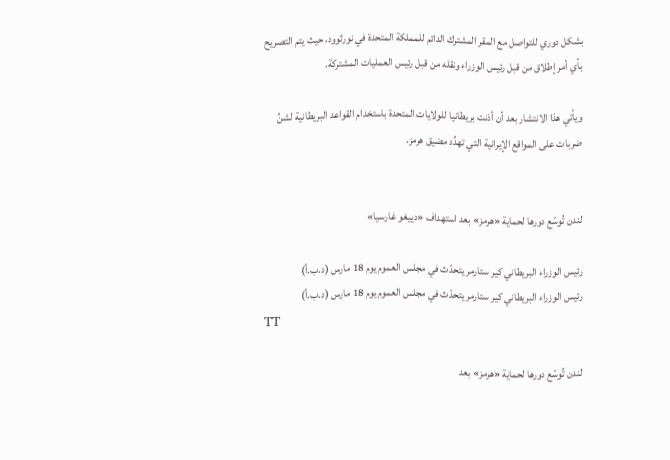بشكل دوري للتواصل مع المقر المشترك الدائم للمملكة المتحدة في نورثوود، حيث يتم التصريح بأي أمر إطلاق من قبل رئيس الوزراء ونقله من قبل رئيس العمليات المشتركة.

ويأتي هذا الانتشار بعد أن أذنت بريطانيا للولايات المتحدة باستخدام القواعد البريطانية لشنِّ ضربات على المواقع الإيرانية التي تهدِّد مضيق هرمز.


لندن تُوسّع دورها لحماية «هرمز» بعد استهداف «دييغو غارسيا»

رئيس الوزراء البريطاني كير ستارمر يتحدّث في مجلس العموم يوم 18 مارس (د.ب.أ)
رئيس الوزراء البريطاني كير ستارمر يتحدّث في مجلس العموم يوم 18 مارس (د.ب.أ)
TT

لندن تُوسّع دورها لحماية «هرمز» بعد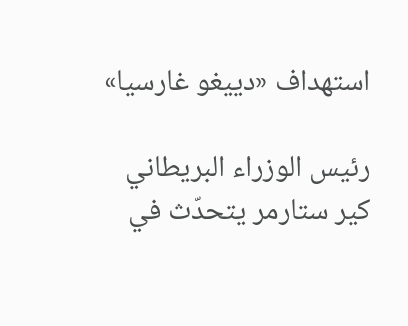استهداف «دييغو غارسيا»

رئيس الوزراء البريطاني كير ستارمر يتحدّث في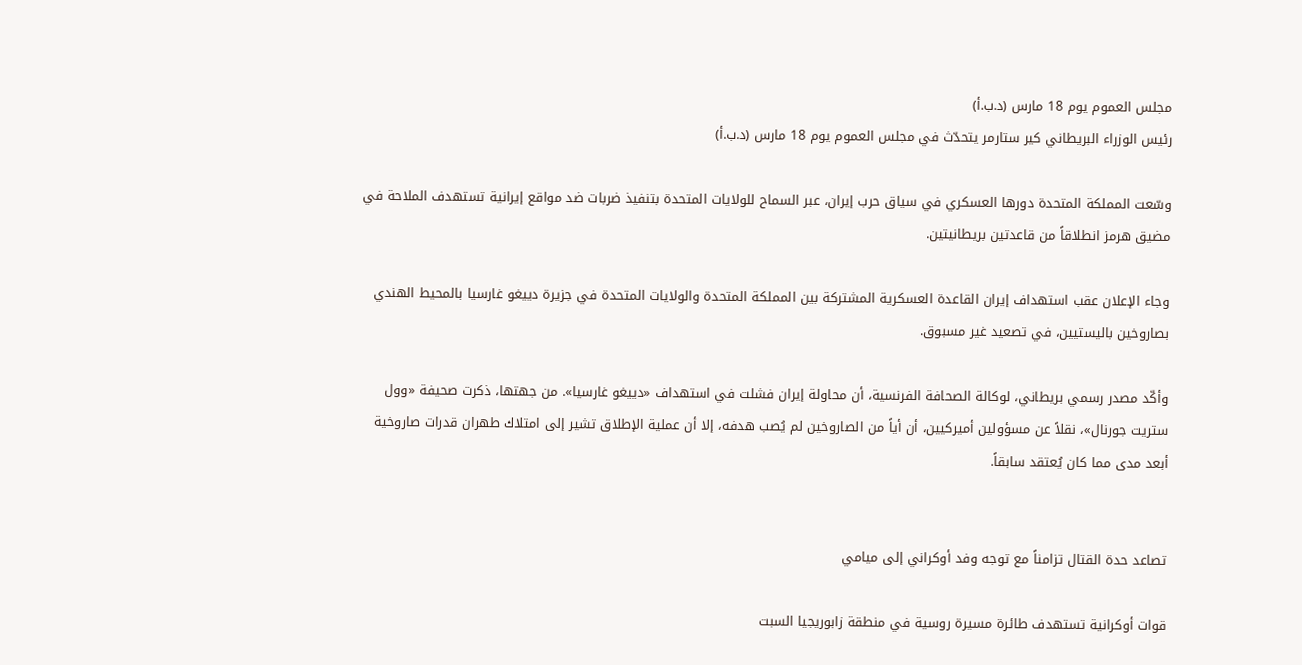مجلس العموم يوم 18 مارس (د.ب.أ)
رئيس الوزراء البريطاني كير ستارمر يتحدّث في مجلس العموم يوم 18 مارس (د.ب.أ)

وسّعت المملكة المتحدة دورها العسكري في سياق حرب إيران، عبر السماح للولايات المتحدة بتنفيذ ضربات ضد مواقع إيرانية تستهدف الملاحة في مضيق هرمز انطلاقاً من قاعدتين بريطانيتين.

وجاء الإعلان عقب استهداف إيران القاعدة العسكرية المشتركة بين المملكة المتحدة والولايات المتحدة في جزيرة دييغو غارسيا بالمحيط الهندي بصاروخين باليستيين، في تصعيد غير مسبوق.

وأكّد مصدر رسمي بريطاني، لوكالة الصحافة الفرنسية، أن محاولة إيران فشلت في استهداف «دييغو غارسيا». من جهتها، ذكرت صحيفة «وول ستريت جورنال»، نقلاً عن مسؤولين أميركيين، أن أياً من الصاروخين لم يُصب هدفه، إلا أن عملية الإطلاق تشير إلى امتلاك طهران قدرات صاروخية أبعد مدى مما كان يُعتقد سابقاً.


تصاعد حدة القتال تزامناً مع توجه وفد أوكراني إلى ميامي

قوات أوكرانية تستهدف طائرة مسيرة روسية في منطقة زابوريجيا السبت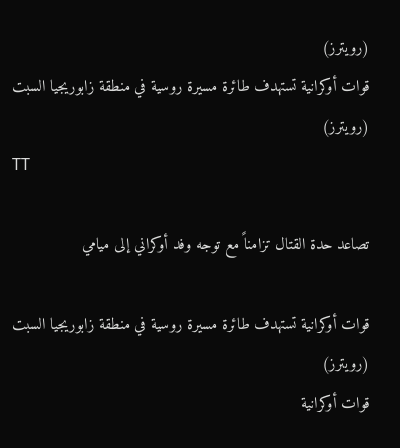(رويترز)
قوات أوكرانية تستهدف طائرة مسيرة روسية في منطقة زابوريجيا السبت (رويترز)
TT

تصاعد حدة القتال تزامناً مع توجه وفد أوكراني إلى ميامي

قوات أوكرانية تستهدف طائرة مسيرة روسية في منطقة زابوريجيا السبت (رويترز)
قوات أوكرانية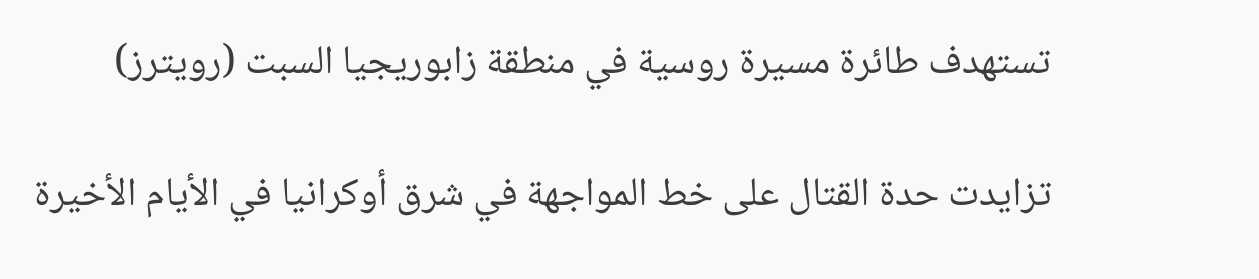تستهدف طائرة مسيرة روسية في منطقة زابوريجيا السبت (رويترز)

تزايدت حدة القتال على خط المواجهة في شرق أوكرانيا في الأيام الأخيرة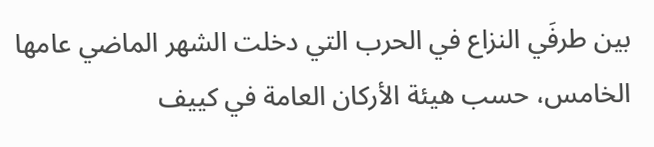بين طرفَي النزاع في الحرب التي دخلت الشهر الماضي عامها الخامس، حسب هيئة الأركان العامة في كييف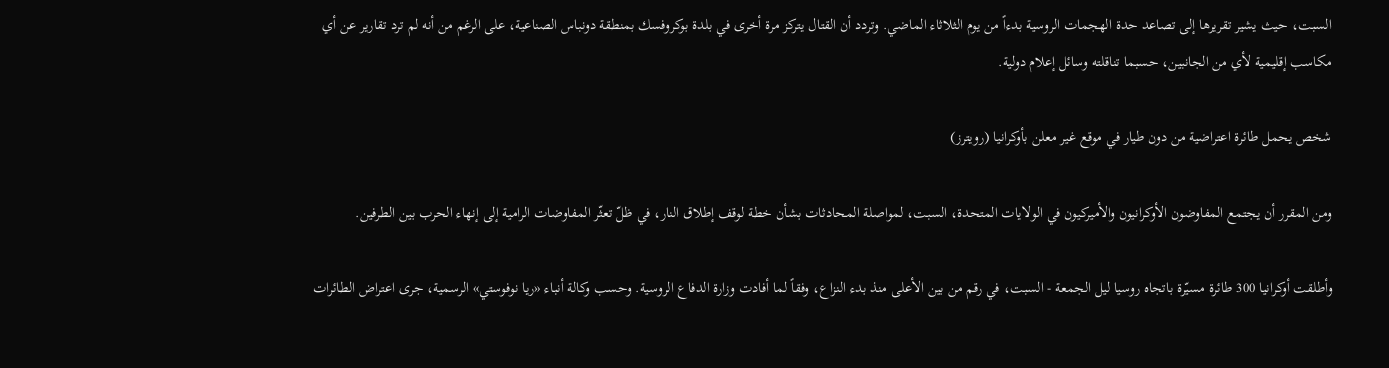السبت، حيث يشير تقريرها إلى تصاعد حدة الهجمات الروسية بدءاً من يوم الثلاثاء الماضي. وتردد أن القتال يتركز مرة أخرى في بلدة بوكروفسك بمنطقة دونباس الصناعية، على الرغم من أنه لم ترد تقارير عن أي مكاسب إقليمية لأي من الجانبين، حسبما تناقلته وسائل إعلام دولية.

شخص يحمل طائرة اعتراضية من دون طيار في موقع غير معلن بأوكرانيا (رويترز)

ومن المقرر أن يجتمع المفاوضون الأوكرانيون والأميركيون في الولايات المتحدة، السبت، لمواصلة المحادثات بشأن خطة لوقف إطلاق النار، في ظلّ تعثّر المفاوضات الرامية إلى إنهاء الحرب بين الطرفين.

وأطلقت أوكرانيا 300 طائرة مسيّرة باتجاه روسيا ليل الجمعة - السبت، في رقم من بين الأعلى منذ بدء النزاع، وفقاً لما أفادت وزارة الدفاع الروسية. وحسب وكالة أنباء «ريا نوفوستي» الرسمية، جرى اعتراض الطائرات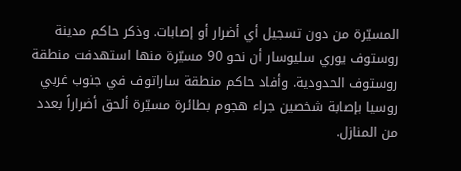المسيّرة من دون تسجيل أي أضرار أو إصابات. وذكر حاكم مدينة روستوف يوري سليوسار أن نحو 90 مسيّرة منها استهدفت منطقة روستوف الحدودية. وأفاد حاكم منطقة ساراتوف في جنوب غربي روسيا بإصابة شخصين جراء هجوم بطائرة مسيّرة ألحق أضراراً بعدد من المنازل.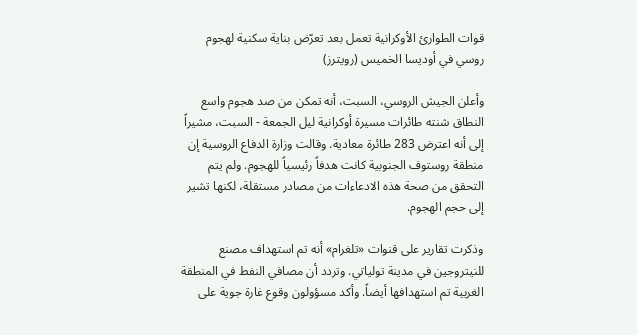قوات الطوارئ الأوكرانية تعمل بعد تعرّض بناية سكنية لهجوم روسي في أوديسا الخميس (رويترز)

وأعلن الجيش الروسي، السبت، أنه تمكن من صد هجوم واسع النطاق شنته طائرات مسيرة أوكرانية ليل الجمعة - السبت، مشيراً إلى أنه اعترض 283 طائرة معادية. وقالت وزارة الدفاع الروسية إن منطقة روستوف الجنوبية كانت هدفاً رئيسياً للهجوم. ولم يتم التحقق من صحة هذه الادعاءات من مصادر مستقلة، لكنها تشير إلى حجم الهجوم.

وذكرت تقارير على قنوات «تلغرام» أنه تم استهداف مصنع للنيتروجين في مدينة تولياتي. وتردد أن مصافي النفط في المنطقة الغربية تم استهدافها أيضاً. وأكد مسؤولون وقوع غارة جوية على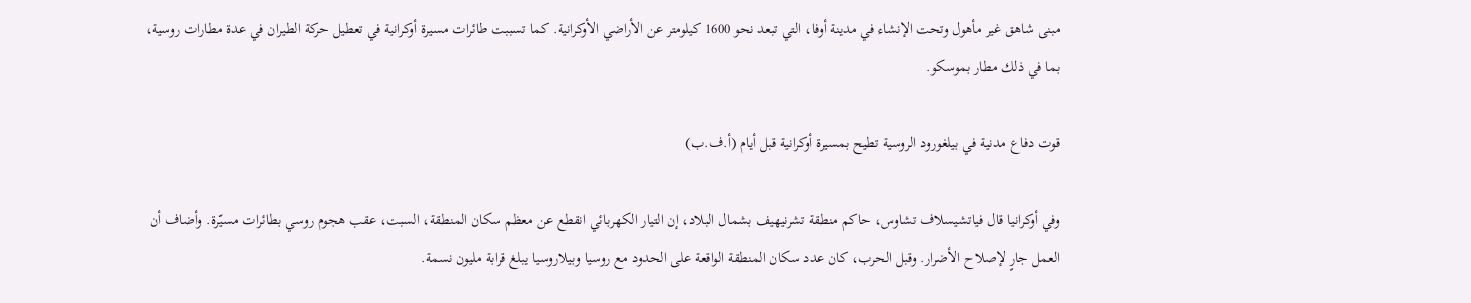مبنى شاهق غير مأهول وتحت الإنشاء في مدينة أوفا، التي تبعد نحو 1600 كيلومتر عن الأراضي الأوكرانية. كما تسببت طائرات مسيرة أوكرانية في تعطيل حركة الطيران في عدة مطارات روسية، بما في ذلك مطار بموسكو.

قوت دفاع مدنية في بيلغورود الروسية تطيح بمسيرة أوكرانية قبل أيام (أ.ف.ب)

وفي أوكرانيا قال فياتشيسلاف تشاوس، حاكم منطقة تشرنيهيف بشمال البلاد، إن التيار الكهربائي انقطع عن معظم سكان المنطقة، السبت، عقب هجوم روسي بطائرات مسيّرة. وأضاف أن العمل جارٍ لإصلاح الأضرار. وقبل الحرب، كان عدد سكان المنطقة الواقعة على الحدود مع روسيا وبيلاروسيا يبلغ قرابة مليون نسمة.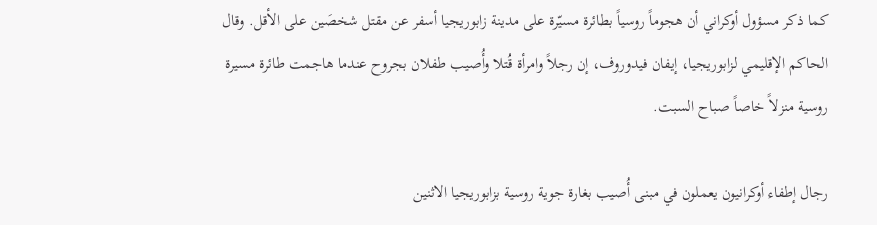كما ذكر مسؤول أوكراني أن هجوماً روسياً بطائرة مسيّرة على مدينة زابوريجيا أسفر عن مقتل شخصَين على الأقل. وقال الحاكم الإقليمي لزابوريجيا، إيفان فيدوروف، إن رجلاً وامرأة قُتلا وأُصيب طفلان بجروح عندما هاجمت طائرة مسيرة روسية منزلاً خاصاً صباح السبت.

رجال إطفاء أوكرانيون يعملون في مبنى أُصيب بغارة جوية روسية بزابوريجيا الاثنين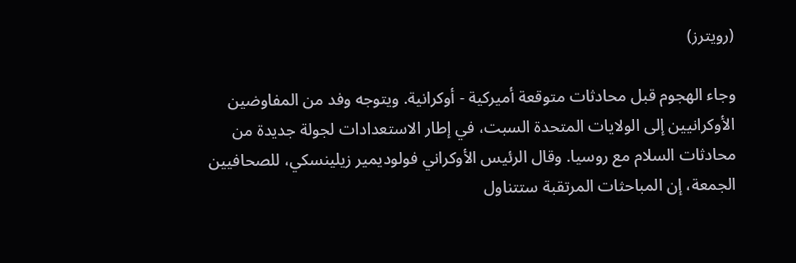(رويترز)

وجاء الهجوم قبل محادثات متوقعة أميركية - أوكرانية. ويتوجه وفد من المفاوضين الأوكرانيين إلى الولايات المتحدة السبت، في إطار الاستعدادات لجولة جديدة من محادثات السلام مع روسيا. وقال الرئيس الأوكراني فولوديمير زيلينسكي، للصحافيين الجمعة، إن المباحثات المرتقبة ستتناول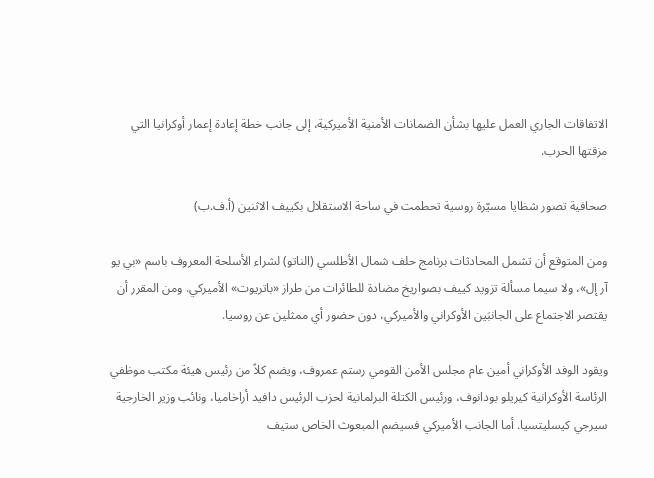الاتفاقات الجاري العمل عليها بشأن الضمانات الأمنية الأميركية، إلى جانب خطة إعادة إعمار أوكرانيا التي مزقتها الحرب.

صحافية تصور شظايا مسيّرة روسية تحطمت في ساحة الاستقلال بكييف الاثنين (أ.ف.ب)

ومن المتوقع أن تشمل المحادثات برنامج حلف شمال الأطلسي (الناتو) لشراء الأسلحة المعروف باسم «بي يو آر إل»، ولا سيما مسألة تزويد كييف بصواريخ مضادة للطائرات من طراز «باتريوت» الأميركي. ومن المقرر أن يقتصر الاجتماع على الجانبَين الأوكراني والأميركي، دون حضور أي ممثلين عن روسيا.

ويقود الوفد الأوكراني أمين عام مجلس الأمن القومي رستم عمروف، ويضم كلاً من رئيس هيئة مكتب موظفي الرئاسة الأوكرانية كيريلو بودانوف، ورئيس الكتلة البرلمانية لحزب الرئيس دافيد أراخاميا، ونائب وزير الخارجية سيرجي كيسليتسيا. أما الجانب الأميركي فسيضم المبعوث الخاص ستيف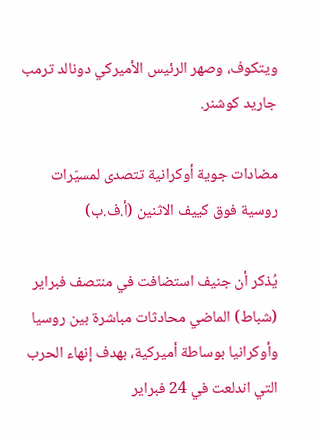ويتكوف، وصهر الرئيس الأميركي دونالد ترمب جاريد كوشنر.

مضادات جوية أوكرانية تتصدى لمسيّرات روسية فوق كييف الاثنين (أ.ف.ب)

يُذكر أن جنيف استضافت في منتصف فبراير (شباط) الماضي محادثات مباشرة بين روسيا وأوكرانيا بوساطة أميركية، بهدف إنهاء الحرب التي اندلعت في 24 فبراير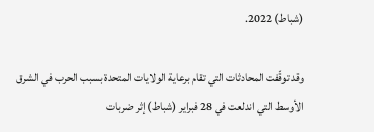(شباط) 2022.

وقد توقّفت المحادثات التي تقام برعاية الولايات المتحدة بسبب الحرب في الشرق الأوسط التي اندلعت في 28 فبراير (شباط) إثر ضربات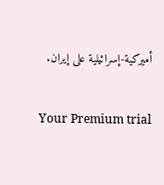أميركية-إسرائيلية على إيران.

Your Premium trial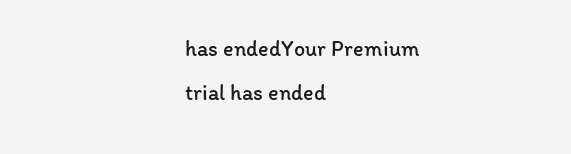has endedYour Premium trial has ended